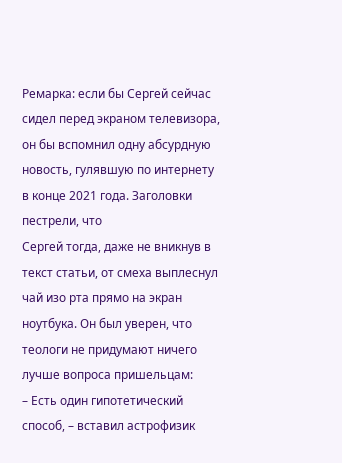Ремарка: если бы Сергей сейчас сидел перед экраном телевизора, он бы вспомнил одну абсурдную новость, гулявшую по интернету в конце 2021 года. Заголовки пестрели, что
Сергей тогда, даже не вникнув в текст статьи, от смеха выплеснул чай изо рта прямо на экран ноутбука. Он был уверен, что теологи не придумают ничего лучше вопроса пришельцам:
– Есть один гипотетический способ, – вставил астрофизик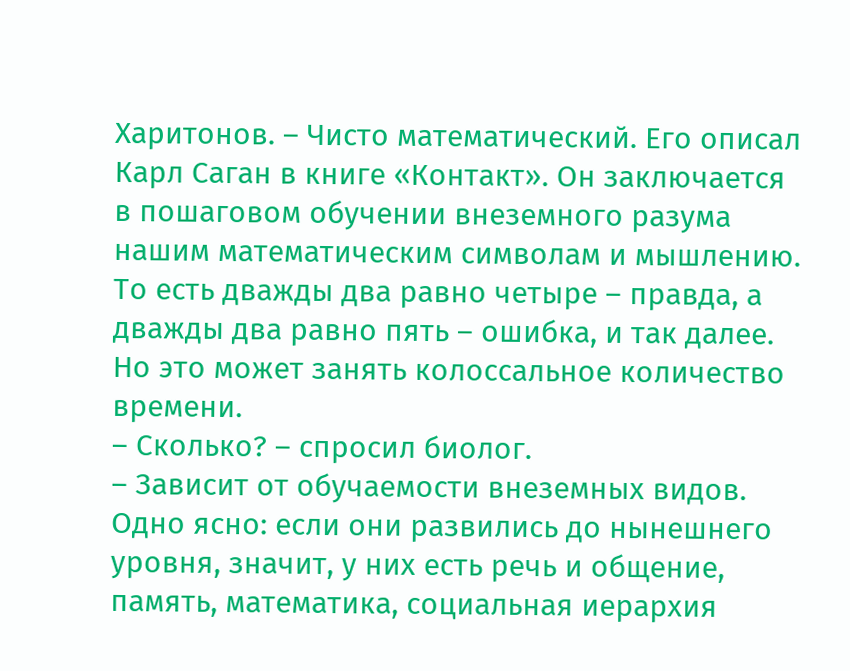Харитонов. – Чисто математический. Его описал Карл Саган в книге «Контакт». Он заключается в пошаговом обучении внеземного разума нашим математическим символам и мышлению. То есть дважды два равно четыре – правда, а дважды два равно пять – ошибка, и так далее. Но это может занять колоссальное количество времени.
– Сколько? – спросил биолог.
– Зависит от обучаемости внеземных видов. Одно ясно: если они развились до нынешнего уровня, значит, у них есть речь и общение, память, математика, социальная иерархия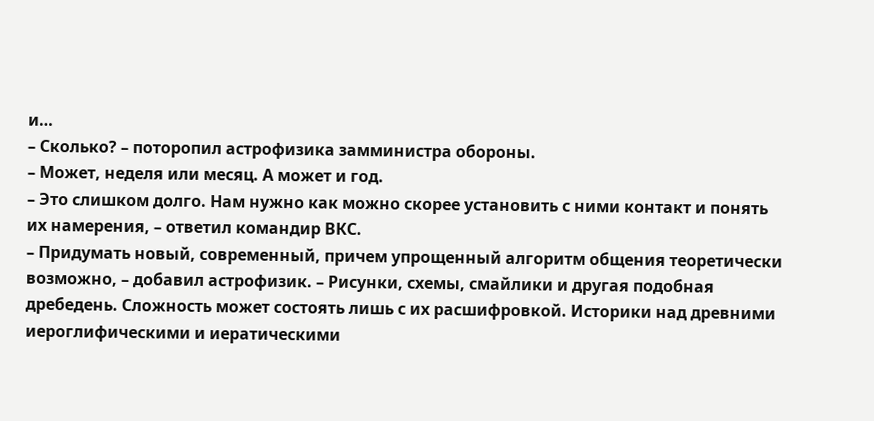и…
– Сколько? – поторопил астрофизика замминистра обороны.
– Может, неделя или месяц. А может и год.
– Это слишком долго. Нам нужно как можно скорее установить с ними контакт и понять их намерения, – ответил командир ВКС.
– Придумать новый, современный, причем упрощенный алгоритм общения теоретически возможно, – добавил астрофизик. – Рисунки, схемы, смайлики и другая подобная дребедень. Сложность может состоять лишь с их расшифровкой. Историки над древними иероглифическими и иератическими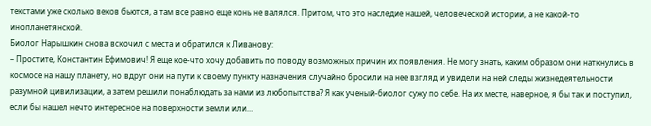текстами уже сколько веков бьются, а там все равно еще конь не валялся. Притом, что это наследие нашей, человеческой истории, а не какой-то инопланетянской.
Биолог Нарышкин снова вскочил с места и обратился к Ливанову:
– Простите, Константин Ефимович! Я еще кое-что хочу добавить по поводу возможных причин их появления. Не могу знать, каким образом они наткнулись в космосе на нашу планету, но вдруг они на пути к своему пункту назначения случайно бросили на нее взгляд и увидели на ней следы жизнедеятельности разумной цивилизации, а затем решили понаблюдать за нами из любопытства? Я как ученый-биолог сужу по себе. На их месте, наверное, я бы так и поступил, если бы нашел нечто интересное на поверхности земли или…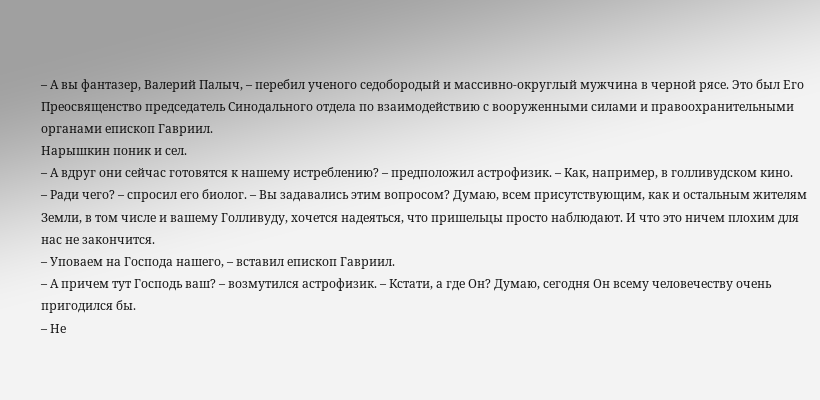– А вы фантазер, Валерий Палыч, – перебил ученого седобородый и массивно-округлый мужчина в черной рясе. Это был Его Преосвященство председатель Синодального отдела по взаимодействию с вооруженными силами и правоохранительными органами епископ Гавриил.
Нарышкин поник и сел.
– А вдруг они сейчас готовятся к нашему истреблению? – предположил астрофизик. – Как, например, в голливудском кино.
– Ради чего? – спросил его биолог. – Вы задавались этим вопросом? Думаю, всем присутствующим, как и остальным жителям Земли, в том числе и вашему Голливуду, хочется надеяться, что пришельцы просто наблюдают. И что это ничем плохим для нас не закончится.
– Уповаем на Господа нашего, – вставил епископ Гавриил.
– А причем тут Господь ваш? – возмутился астрофизик. – Кстати, а где Он? Думаю, сегодня Он всему человечеству очень пригодился бы.
– Не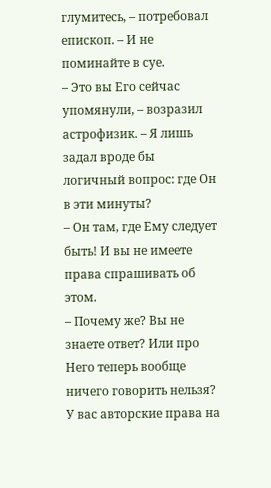глумитесь, – потребовал епископ. – И не поминайте в суе.
– Это вы Его сейчас упомянули, – возразил астрофизик. – Я лишь задал вроде бы логичный вопрос: где Он в эти минуты?
– Он там, где Ему следует быть! И вы не имеете права спрашивать об этом.
– Почему же? Вы не знаете ответ? Или про Него теперь вообще ничего говорить нельзя? У вас авторские права на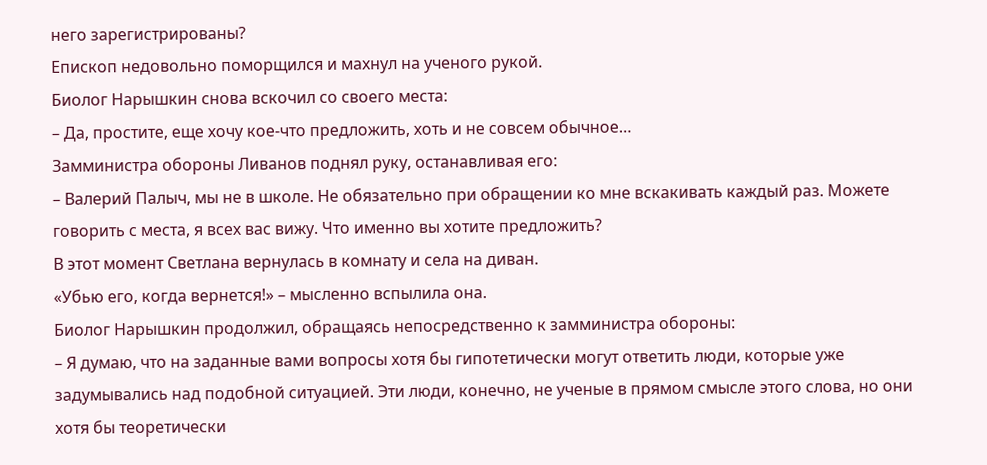него зарегистрированы?
Епископ недовольно поморщился и махнул на ученого рукой.
Биолог Нарышкин снова вскочил со своего места:
– Да, простите, еще хочу кое-что предложить, хоть и не совсем обычное…
Замминистра обороны Ливанов поднял руку, останавливая его:
– Валерий Палыч, мы не в школе. Не обязательно при обращении ко мне вскакивать каждый раз. Можете говорить с места, я всех вас вижу. Что именно вы хотите предложить?
В этот момент Светлана вернулась в комнату и села на диван.
«Убью его, когда вернется!» – мысленно вспылила она.
Биолог Нарышкин продолжил, обращаясь непосредственно к замминистра обороны:
– Я думаю, что на заданные вами вопросы хотя бы гипотетически могут ответить люди, которые уже задумывались над подобной ситуацией. Эти люди, конечно, не ученые в прямом смысле этого слова, но они хотя бы теоретически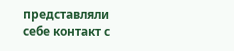представляли себе контакт с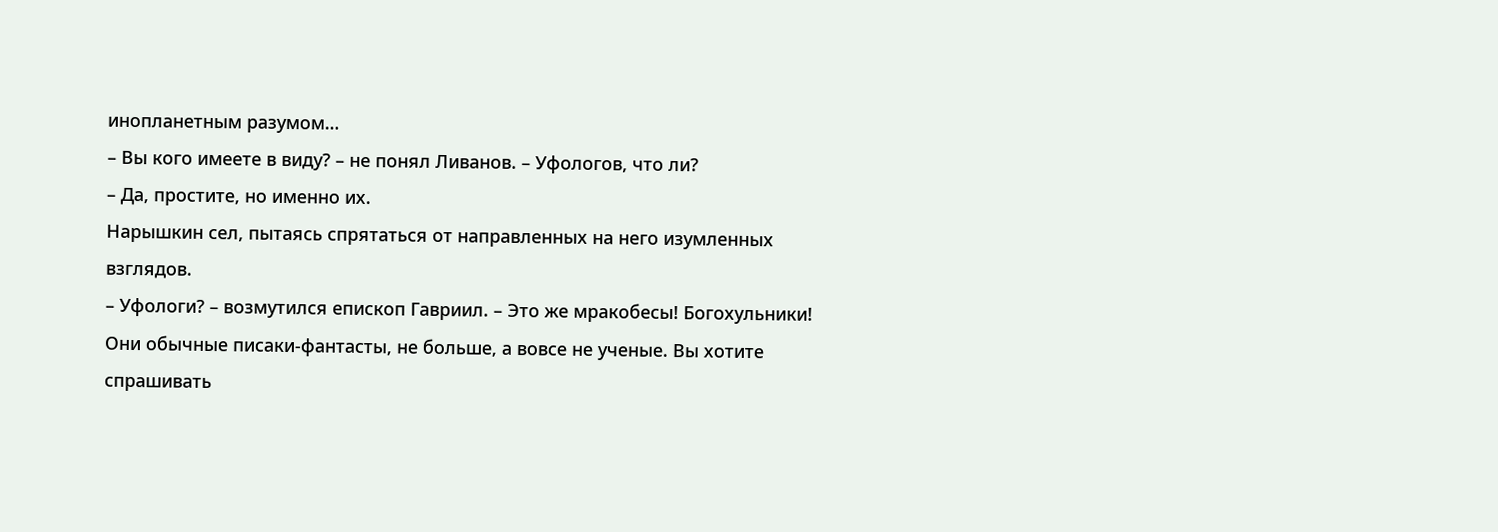инопланетным разумом…
– Вы кого имеете в виду? – не понял Ливанов. – Уфологов, что ли?
– Да, простите, но именно их.
Нарышкин сел, пытаясь спрятаться от направленных на него изумленных взглядов.
– Уфологи? – возмутился епископ Гавриил. – Это же мракобесы! Богохульники! Они обычные писаки-фантасты, не больше, а вовсе не ученые. Вы хотите спрашивать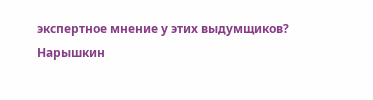экспертное мнение у этих выдумщиков?
Нарышкин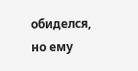обиделся, но ему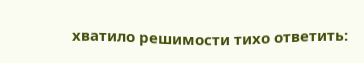хватило решимости тихо ответить: